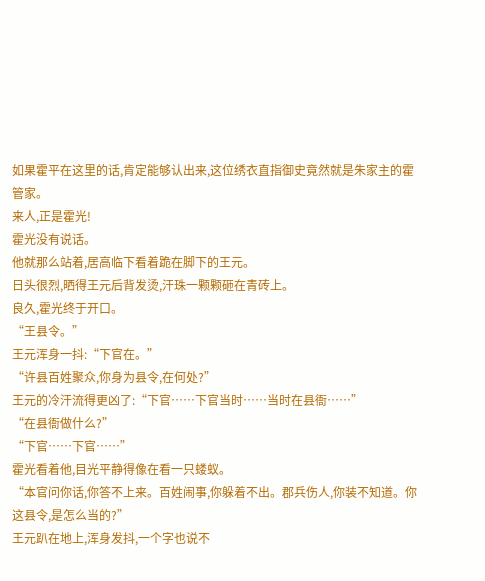如果霍平在这里的话,肯定能够认出来,这位绣衣直指御史竟然就是朱家主的霍管家。
来人,正是霍光!
霍光没有说话。
他就那么站着,居高临下看着跪在脚下的王元。
日头很烈,晒得王元后背发烫,汗珠一颗颗砸在青砖上。
良久,霍光终于开口。
“王县令。”
王元浑身一抖:“下官在。”
“许县百姓聚众,你身为县令,在何处?”
王元的冷汗流得更凶了:“下官……下官当时……当时在县衙……”
“在县衙做什么?”
“下官……下官……”
霍光看着他,目光平静得像在看一只蝼蚁。
“本官问你话,你答不上来。百姓闹事,你躲着不出。郡兵伤人,你装不知道。你这县令,是怎么当的?”
王元趴在地上,浑身发抖,一个字也说不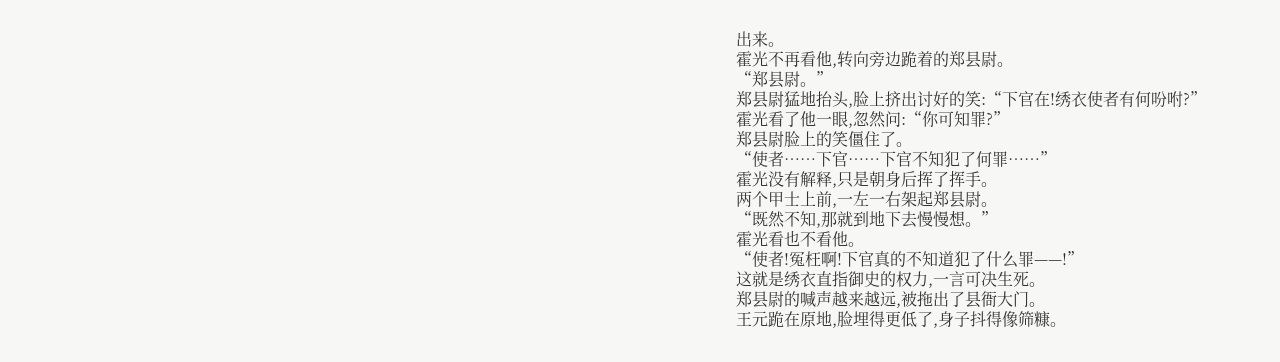出来。
霍光不再看他,转向旁边跪着的郑县尉。
“郑县尉。”
郑县尉猛地抬头,脸上挤出讨好的笑:“下官在!绣衣使者有何吩咐?”
霍光看了他一眼,忽然问:“你可知罪?”
郑县尉脸上的笑僵住了。
“使者……下官……下官不知犯了何罪……”
霍光没有解释,只是朝身后挥了挥手。
两个甲士上前,一左一右架起郑县尉。
“既然不知,那就到地下去慢慢想。”
霍光看也不看他。
“使者!冤枉啊!下官真的不知道犯了什么罪——!”
这就是绣衣直指御史的权力,一言可决生死。
郑县尉的喊声越来越远,被拖出了县衙大门。
王元跪在原地,脸埋得更低了,身子抖得像筛糠。